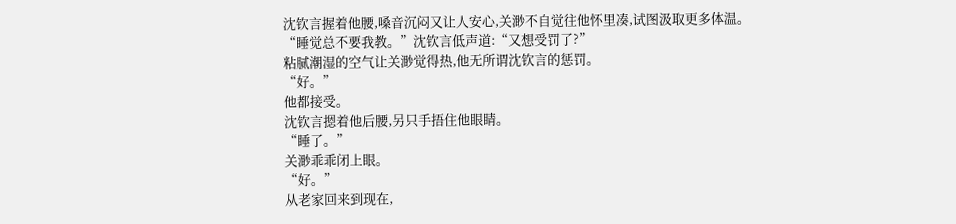沈钦言握着他腰,嗓音沉闷又让人安心,关渺不自觉往他怀里凑,试图汲取更多体温。
“睡觉总不要我教。”沈钦言低声道:“又想受罚了?”
粘腻潮湿的空气让关渺觉得热,他无所谓沈钦言的惩罚。
“好。”
他都接受。
沈钦言摁着他后腰,另只手捂住他眼睛。
“睡了。”
关渺乖乖闭上眼。
“好。”
从老家回来到现在,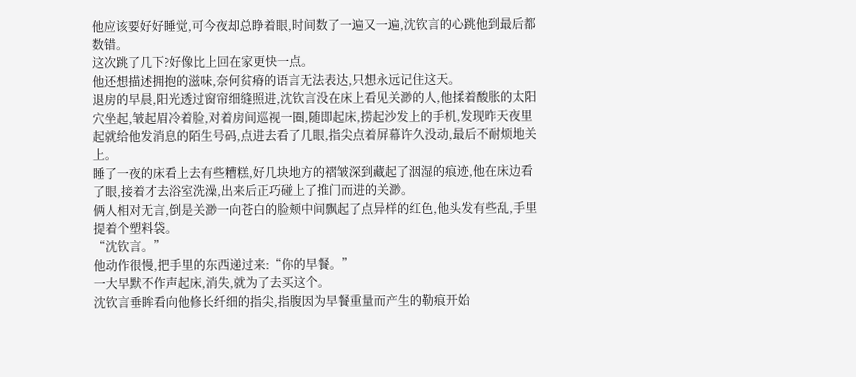他应该要好好睡觉,可今夜却总睁着眼,时间数了一遍又一遍,沈钦言的心跳他到最后都数错。
这次跳了几下?好像比上回在家更快一点。
他还想描述拥抱的滋味,奈何贫瘠的语言无法表达,只想永远记住这天。
退房的早晨,阳光透过窗帘细缝照进,沈钦言没在床上看见关渺的人,他揉着酸胀的太阳穴坐起,皱起眉冷着脸,对着房间巡视一圈,随即起床,捞起沙发上的手机,发现昨天夜里起就给他发消息的陌生号码,点进去看了几眼,指尖点着屏幕许久没动,最后不耐烦地关上。
睡了一夜的床看上去有些糟糕,好几块地方的褶皱深到藏起了洇湿的痕迹,他在床边看了眼,接着才去浴室洗澡,出来后正巧碰上了推门而进的关渺。
俩人相对无言,倒是关渺一向苍白的脸颊中间飘起了点异样的红色,他头发有些乱,手里提着个塑料袋。
“沈钦言。”
他动作很慢,把手里的东西递过来:“你的早餐。”
一大早默不作声起床,消失,就为了去买这个。
沈钦言垂眸看向他修长纤细的指尖,指腹因为早餐重量而产生的勒痕开始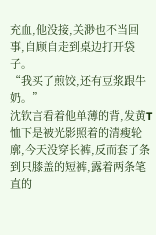充血,他没接,关渺也不当回事,自顾自走到桌边打开袋子。
“我买了煎饺,还有豆浆跟牛奶。”
沈钦言看着他单薄的背,发黄T恤下是被光影照着的清瘦轮廓,今天没穿长裤,反而套了条到只膝盖的短裤,露着两条笔直的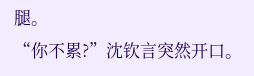腿。
“你不累?”沈钦言突然开口。